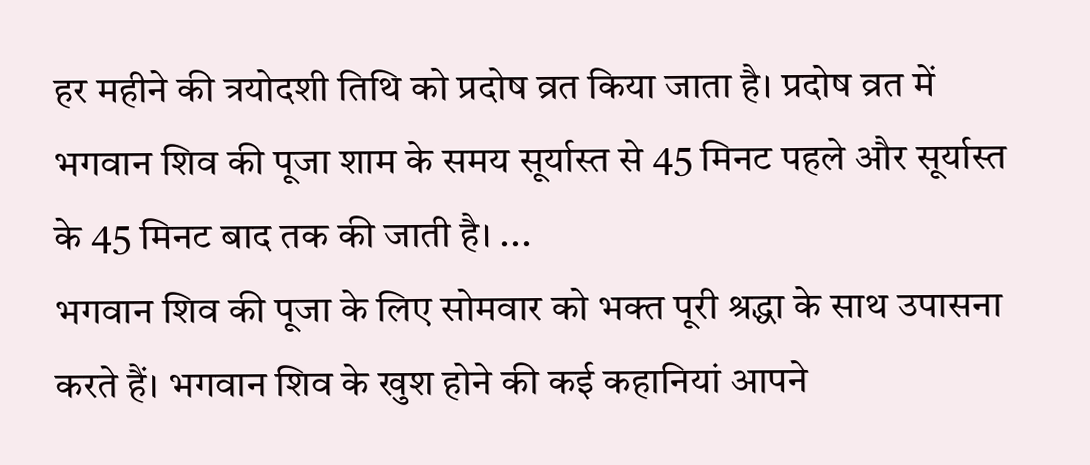हर महीने की त्रयोदशी तिथि को प्रदोष व्रत किया जाता है। प्रदोष व्रत में भगवान शिव की पूजा शाम के समय सूर्यास्त से 45 मिनट पहले और सूर्यास्त के 45 मिनट बाद तक की जाती है। ...
भगवान शिव की पूजा के लिए सोमवार को भक्त पूरी श्रद्धा के साथ उपासना करते हैं। भगवान शिव के खुश होने की कई कहानियां आपने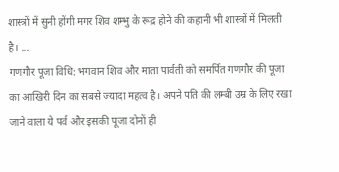शास्त्रों में सुनी होंगी मगर शिव शम्भु के रूद्र होने की कहानी भी शास्त्रों में मिलती है। ...
गणगौर पूजा विधि: भगवान शिव और माता पार्वती को समर्पित गणगौर की पूजा का आखिरी दिन का सबसे ज्यादा महत्व है। अपने पति की लम्बी उम्र के लिए रखा जाने वाला ये पर्व और इसकी पूजा दोनों ही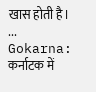खास होती है। ...
Gokarna: कर्नाटक में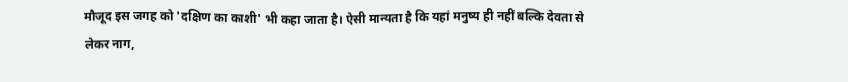मौजूद इस जगह को 'दक्षिण का काशी' भी कहा जाता है। ऐसी मान्यता है कि यहां मनुष्य ही नहीं बल्कि देवता से लेकर नाग,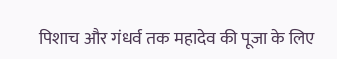पिशाच और गंधर्व तक महादेव की पूजा के लिए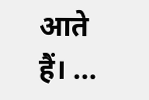आते हैं। ...